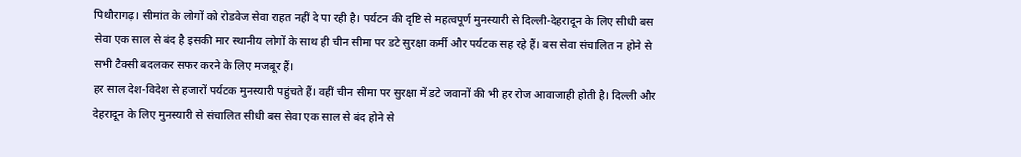पिथौरागढ़। सीमांत के लोगों को रोडवेज सेवा राहत नहीं दे पा रही है। पर्यटन की दृष्टि से महत्वपूर्ण मुनस्यारी से दिल्ली-देहरादून के लिए सीधी बस सेवा एक साल से बंद है इसकी मार स्थानीय लोगों के साथ ही चीन सीमा पर डटे सुरक्षा कर्मी और पर्यटक सह रहे हैं। बस सेवा संचालित न होने से सभी टैक्सी बदलकर सफर करने के लिए मजबूर हैं।
हर साल देश-विदेश से हजारों पर्यटक मुनस्यारी पहुंचते हैं। वहीं चीन सीमा पर सुरक्षा में डटे जवानों की भी हर रोज आवाजाही होती है। दिल्ली और देहरादून के लिए मुनस्यारी से संचालित सीधी बस सेवा एक साल से बंद होने से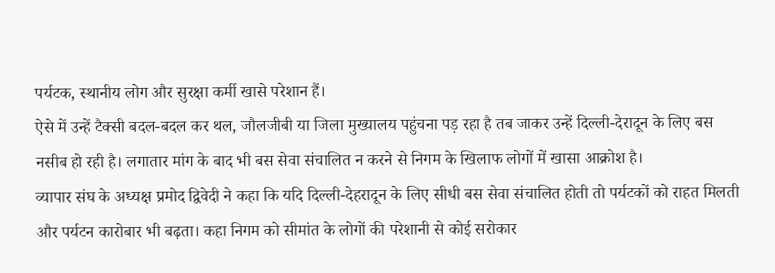पर्यटक, स्थानीय लोग और सुरक्षा कर्मी खासे परेशान हैं।
ऐसे में उन्हें टैक्सी बदल-बदल कर थल, जौलजीबी या जिला मुख्यालय पहुंचना पड़ रहा है तब जाकर उन्हें दिल्ली-देरादून के लिए बस नसीब हो रही है। लगातार मांग के बाद भी बस सेवा संचालित न करने से निगम के खिलाफ लोगों में खासा आक्रोश है।
व्यापार संघ के अध्यक्ष प्रमोद द्विवेदी ने कहा कि यदि दिल्ली-देहरादून के लिए सीधी बस सेवा संचालित होती तो पर्यटकों को राहत मिलती और पर्यटन कारोबार भी बढ़ता। कहा निगम को सीमांत के लोगों की परेशानी से कोई सरोकार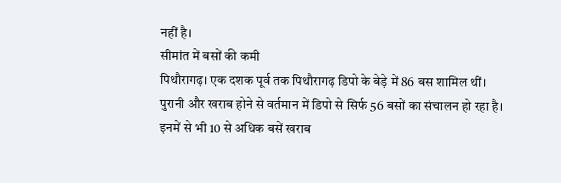नहीं है।
सीमांत में बसों की कमी
पिथौरागढ़। एक दशक पूर्व तक पिथौरागढ़ डिपो के बेड़े में 86 बस शामिल थीं। पुरानी और खराब होने से वर्तमान में डिपो से सिर्फ 56 बसों का संचालन हो रहा है। इनमें से भी 10 से अधिक बसें खराब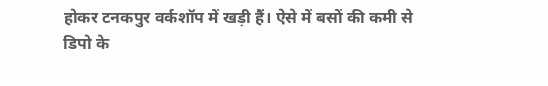होकर टनकपुर वर्कशॉप में खड़ी हैं। ऐसे में बसों की कमी से डिपो के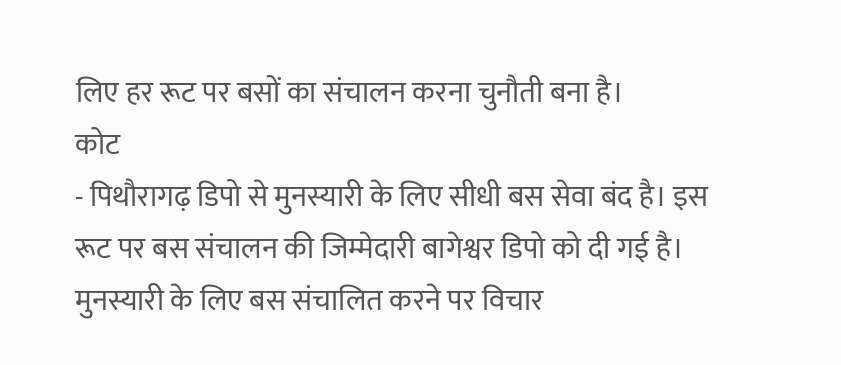लिए हर रूट पर बसों का संचालन करना चुनौती बना है।
कोट
- पिथौरागढ़ डिपो से मुनस्यारी के लिए सीधी बस सेवा बंद है। इस रूट पर बस संचालन की जिम्मेदारी बागेश्वर डिपो को दी गई है। मुनस्यारी के लिए बस संचालित करने पर विचार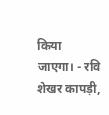किया जाएगा। - रवि शेखर कापड़ी,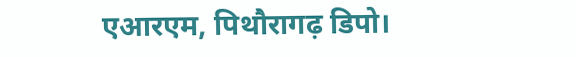एआरएम, पिथौरागढ़ डिपो।